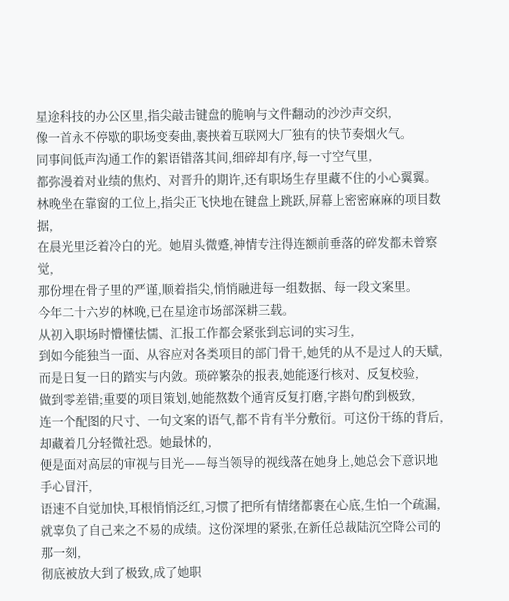星途科技的办公区里,指尖敲击键盘的脆响与文件翻动的沙沙声交织,
像一首永不停歇的职场变奏曲,裹挟着互联网大厂独有的快节奏烟火气。
同事间低声沟通工作的絮语错落其间,细碎却有序,每一寸空气里,
都弥漫着对业绩的焦灼、对晋升的期许,还有职场生存里藏不住的小心翼翼。
林晚坐在靠窗的工位上,指尖正飞快地在键盘上跳跃,屏幕上密密麻麻的项目数据,
在晨光里泛着冷白的光。她眉头微蹙,神情专注得连额前垂落的碎发都未曾察觉,
那份埋在骨子里的严谨,顺着指尖,悄悄融进每一组数据、每一段文案里。
今年二十六岁的林晚,已在星途市场部深耕三载。
从初入职场时懵懂怯懦、汇报工作都会紧张到忘词的实习生,
到如今能独当一面、从容应对各类项目的部门骨干,她凭的从不是过人的天赋,
而是日复一日的踏实与内敛。琐碎繁杂的报表,她能逐行核对、反复校验,
做到零差错;重要的项目策划,她能熬数个通宵反复打磨,字斟句酌到极致,
连一个配图的尺寸、一句文案的语气,都不肯有半分敷衍。可这份干练的背后,
却藏着几分轻微社恐。她最怵的,
便是面对高层的审视与目光——每当领导的视线落在她身上,她总会下意识地手心冒汗,
语速不自觉加快,耳根悄悄泛红,习惯了把所有情绪都裹在心底,生怕一个疏漏,
就辜负了自己来之不易的成绩。这份深埋的紧张,在新任总裁陆沉空降公司的那一刻,
彻底被放大到了极致,成了她职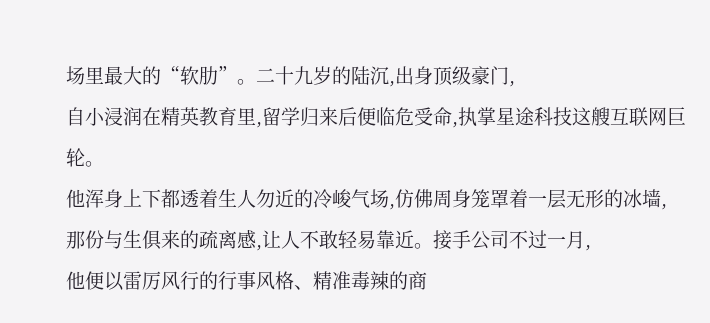场里最大的“软肋”。二十九岁的陆沉,出身顶级豪门,
自小浸润在精英教育里,留学归来后便临危受命,执掌星途科技这艘互联网巨轮。
他浑身上下都透着生人勿近的冷峻气场,仿佛周身笼罩着一层无形的冰墙,
那份与生俱来的疏离感,让人不敢轻易靠近。接手公司不过一月,
他便以雷厉风行的行事风格、精准毒辣的商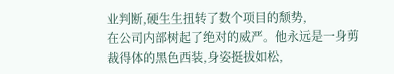业判断,硬生生扭转了数个项目的颓势,
在公司内部树起了绝对的威严。他永远是一身剪裁得体的黑色西装,身姿挺拔如松,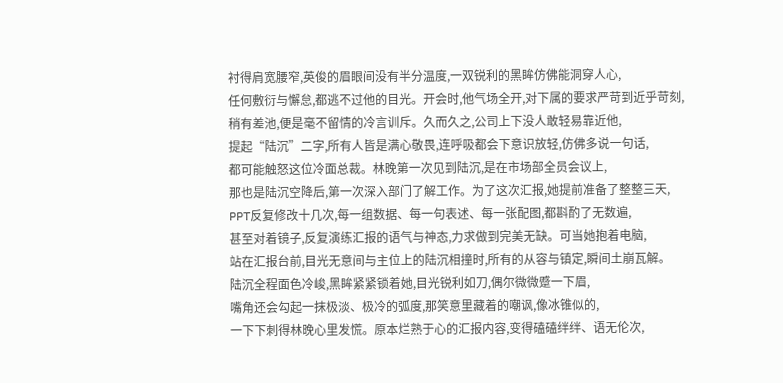衬得肩宽腰窄,英俊的眉眼间没有半分温度,一双锐利的黑眸仿佛能洞穿人心,
任何敷衍与懈怠,都逃不过他的目光。开会时,他气场全开,对下属的要求严苛到近乎苛刻,
稍有差池,便是毫不留情的冷言训斥。久而久之,公司上下没人敢轻易靠近他,
提起“陆沉”二字,所有人皆是满心敬畏,连呼吸都会下意识放轻,仿佛多说一句话,
都可能触怒这位冷面总裁。林晚第一次见到陆沉,是在市场部全员会议上,
那也是陆沉空降后,第一次深入部门了解工作。为了这次汇报,她提前准备了整整三天,
PPT反复修改十几次,每一组数据、每一句表述、每一张配图,都斟酌了无数遍,
甚至对着镜子,反复演练汇报的语气与神态,力求做到完美无缺。可当她抱着电脑,
站在汇报台前,目光无意间与主位上的陆沉相撞时,所有的从容与镇定,瞬间土崩瓦解。
陆沉全程面色冷峻,黑眸紧紧锁着她,目光锐利如刀,偶尔微微蹙一下眉,
嘴角还会勾起一抹极淡、极冷的弧度,那笑意里藏着的嘲讽,像冰锥似的,
一下下刺得林晚心里发慌。原本烂熟于心的汇报内容,变得磕磕绊绊、语无伦次,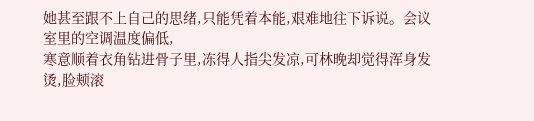她甚至跟不上自己的思绪,只能凭着本能,艰难地往下诉说。会议室里的空调温度偏低,
寒意顺着衣角钻进骨子里,冻得人指尖发凉,可林晚却觉得浑身发烫,脸颊滚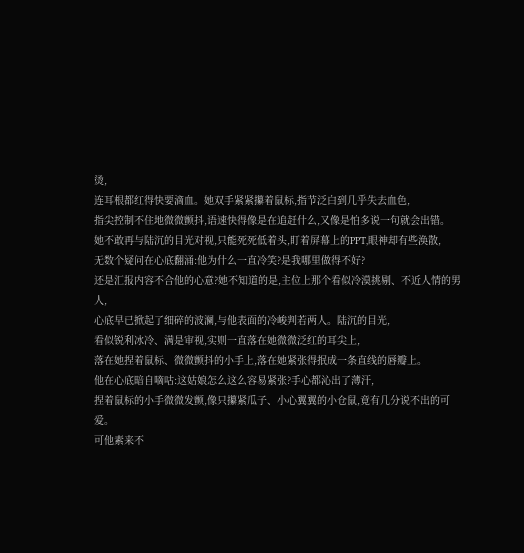烫,
连耳根都红得快要滴血。她双手紧紧攥着鼠标,指节泛白到几乎失去血色,
指尖控制不住地微微颤抖,语速快得像是在追赶什么,又像是怕多说一句就会出错。
她不敢再与陆沉的目光对视,只能死死低着头,盯着屏幕上的PPT,眼神却有些涣散,
无数个疑问在心底翻涌:他为什么一直冷笑?是我哪里做得不好?
还是汇报内容不合他的心意?她不知道的是,主位上那个看似冷漠挑剔、不近人情的男人,
心底早已掀起了细碎的波澜,与他表面的冷峻判若两人。陆沉的目光,
看似锐利冰冷、满是审视,实则一直落在她微微泛红的耳尖上,
落在她捏着鼠标、微微颤抖的小手上,落在她紧张得抿成一条直线的唇瓣上。
他在心底暗自嘀咕:这姑娘怎么这么容易紧张?手心都沁出了薄汗,
捏着鼠标的小手微微发颤,像只攥紧瓜子、小心翼翼的小仓鼠,竟有几分说不出的可爱。
可他素来不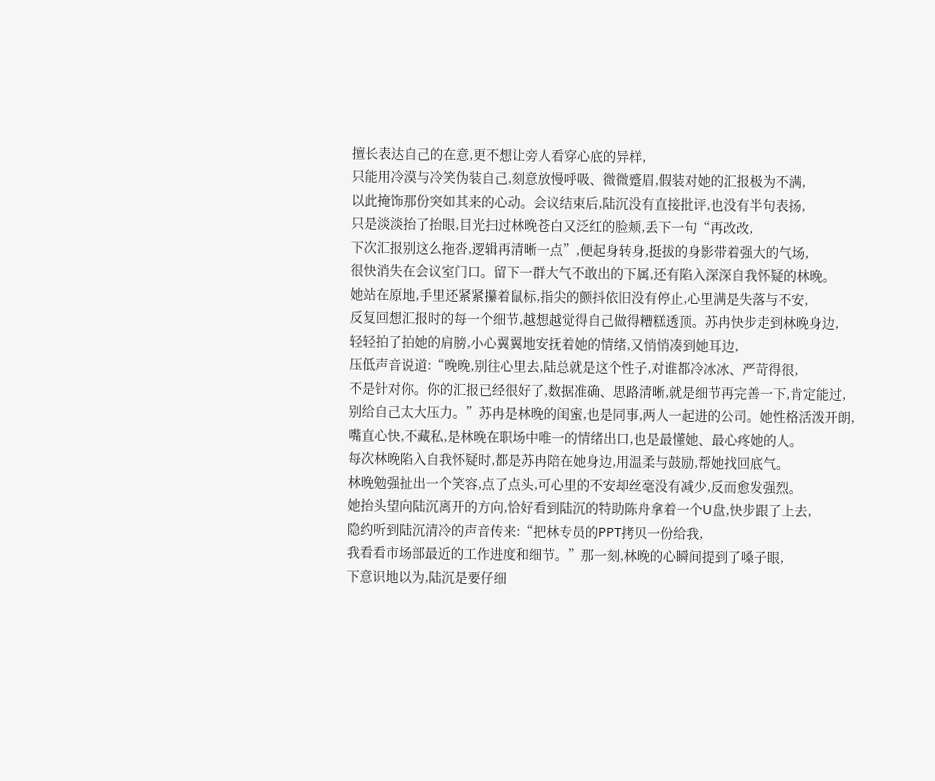擅长表达自己的在意,更不想让旁人看穿心底的异样,
只能用冷漠与冷笑伪装自己,刻意放慢呼吸、微微蹙眉,假装对她的汇报极为不满,
以此掩饰那份突如其来的心动。会议结束后,陆沉没有直接批评,也没有半句表扬,
只是淡淡抬了抬眼,目光扫过林晚苍白又泛红的脸颊,丢下一句“再改改,
下次汇报别这么拖沓,逻辑再清晰一点”,便起身转身,挺拔的身影带着强大的气场,
很快消失在会议室门口。留下一群大气不敢出的下属,还有陷入深深自我怀疑的林晚。
她站在原地,手里还紧紧攥着鼠标,指尖的颤抖依旧没有停止,心里满是失落与不安,
反复回想汇报时的每一个细节,越想越觉得自己做得糟糕透顶。苏冉快步走到林晚身边,
轻轻拍了拍她的肩膀,小心翼翼地安抚着她的情绪,又悄悄凑到她耳边,
压低声音说道:“晚晚,别往心里去,陆总就是这个性子,对谁都冷冰冰、严苛得很,
不是针对你。你的汇报已经很好了,数据准确、思路清晰,就是细节再完善一下,肯定能过,
别给自己太大压力。”苏冉是林晚的闺蜜,也是同事,两人一起进的公司。她性格活泼开朗,
嘴直心快,不藏私,是林晚在职场中唯一的情绪出口,也是最懂她、最心疼她的人。
每次林晚陷入自我怀疑时,都是苏冉陪在她身边,用温柔与鼓励,帮她找回底气。
林晚勉强扯出一个笑容,点了点头,可心里的不安却丝毫没有减少,反而愈发强烈。
她抬头望向陆沉离开的方向,恰好看到陆沉的特助陈舟拿着一个U盘,快步跟了上去,
隐约听到陆沉清冷的声音传来:“把林专员的PPT拷贝一份给我,
我看看市场部最近的工作进度和细节。”那一刻,林晚的心瞬间提到了嗓子眼,
下意识地以为,陆沉是要仔细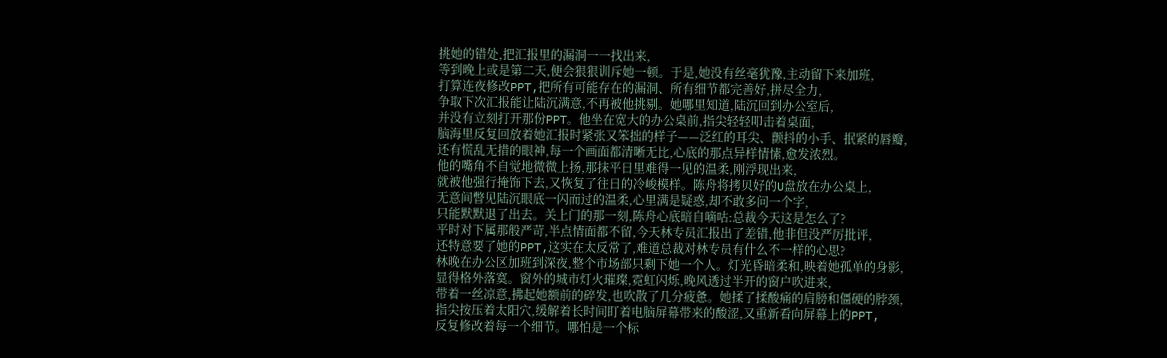挑她的错处,把汇报里的漏洞一一找出来,
等到晚上或是第二天,便会狠狠训斥她一顿。于是,她没有丝毫犹豫,主动留下来加班,
打算连夜修改PPT,把所有可能存在的漏洞、所有细节都完善好,拼尽全力,
争取下次汇报能让陆沉满意,不再被他挑剔。她哪里知道,陆沉回到办公室后,
并没有立刻打开那份PPT。他坐在宽大的办公桌前,指尖轻轻叩击着桌面,
脑海里反复回放着她汇报时紧张又笨拙的样子——泛红的耳尖、颤抖的小手、抿紧的唇瓣,
还有慌乱无措的眼神,每一个画面都清晰无比,心底的那点异样情愫,愈发浓烈。
他的嘴角不自觉地微微上扬,那抹平日里难得一见的温柔,刚浮现出来,
就被他强行掩饰下去,又恢复了往日的冷峻模样。陈舟将拷贝好的U盘放在办公桌上,
无意间瞥见陆沉眼底一闪而过的温柔,心里满是疑惑,却不敢多问一个字,
只能默默退了出去。关上门的那一刻,陈舟心底暗自嘀咕:总裁今天这是怎么了?
平时对下属那般严苛,半点情面都不留,今天林专员汇报出了差错,他非但没严厉批评,
还特意要了她的PPT,这实在太反常了,难道总裁对林专员有什么不一样的心思?
林晚在办公区加班到深夜,整个市场部只剩下她一个人。灯光昏暗柔和,映着她孤单的身影,
显得格外落寞。窗外的城市灯火璀璨,霓虹闪烁,晚风透过半开的窗户吹进来,
带着一丝凉意,拂起她额前的碎发,也吹散了几分疲惫。她揉了揉酸痛的肩膀和僵硬的脖颈,
指尖按压着太阳穴,缓解着长时间盯着电脑屏幕带来的酸涩,又重新看向屏幕上的PPT,
反复修改着每一个细节。哪怕是一个标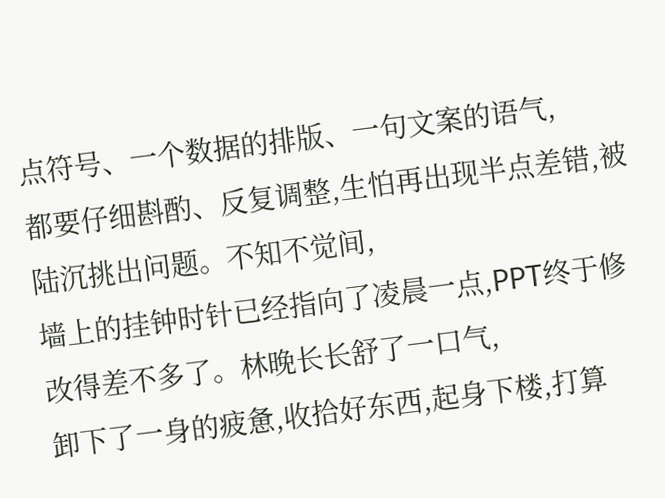点符号、一个数据的排版、一句文案的语气,
都要仔细斟酌、反复调整,生怕再出现半点差错,被陆沉挑出问题。不知不觉间,
墙上的挂钟时针已经指向了凌晨一点,PPT终于修改得差不多了。林晚长长舒了一口气,
卸下了一身的疲惫,收拾好东西,起身下楼,打算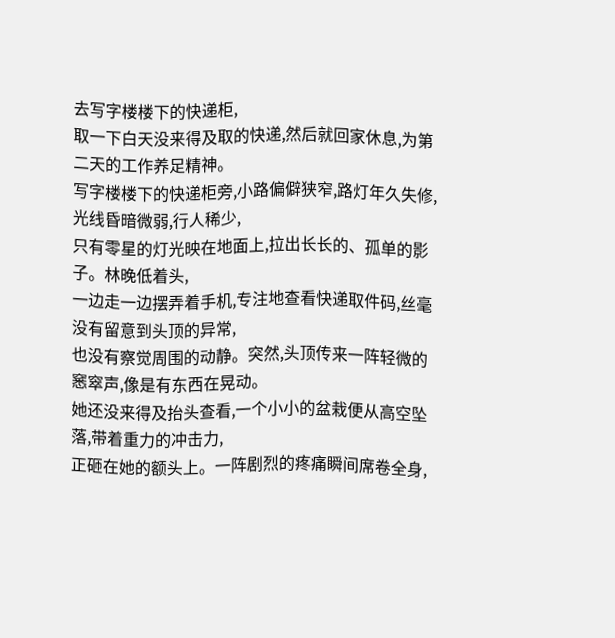去写字楼楼下的快递柜,
取一下白天没来得及取的快递,然后就回家休息,为第二天的工作养足精神。
写字楼楼下的快递柜旁,小路偏僻狭窄,路灯年久失修,光线昏暗微弱,行人稀少,
只有零星的灯光映在地面上,拉出长长的、孤单的影子。林晚低着头,
一边走一边摆弄着手机,专注地查看快递取件码,丝毫没有留意到头顶的异常,
也没有察觉周围的动静。突然,头顶传来一阵轻微的窸窣声,像是有东西在晃动。
她还没来得及抬头查看,一个小小的盆栽便从高空坠落,带着重力的冲击力,
正砸在她的额头上。一阵剧烈的疼痛瞬间席卷全身,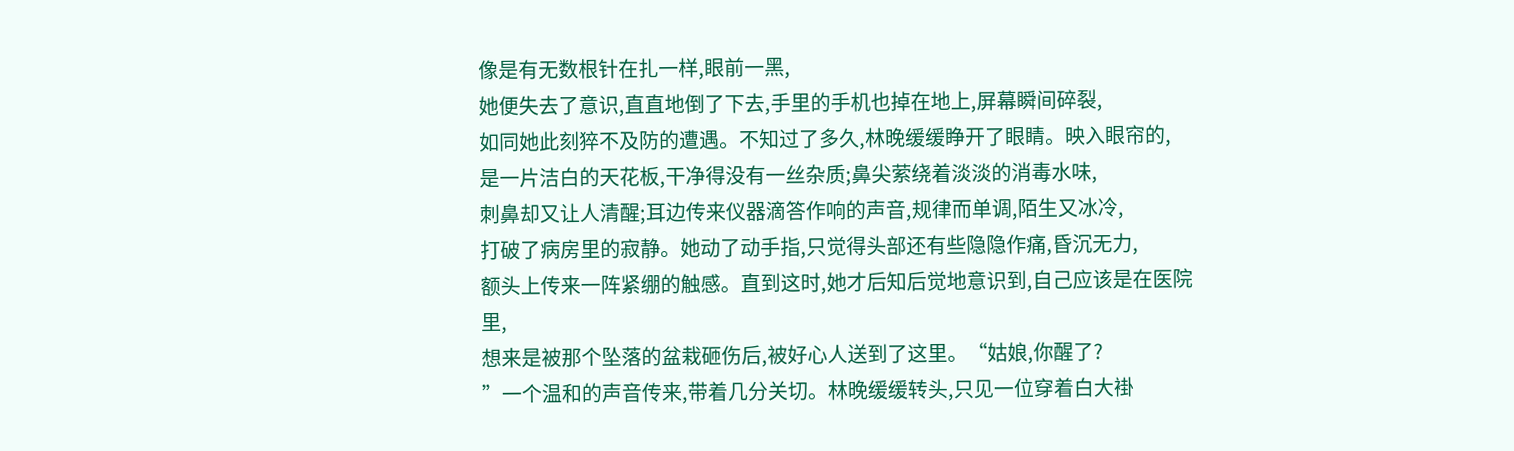像是有无数根针在扎一样,眼前一黑,
她便失去了意识,直直地倒了下去,手里的手机也掉在地上,屏幕瞬间碎裂,
如同她此刻猝不及防的遭遇。不知过了多久,林晚缓缓睁开了眼睛。映入眼帘的,
是一片洁白的天花板,干净得没有一丝杂质;鼻尖萦绕着淡淡的消毒水味,
刺鼻却又让人清醒;耳边传来仪器滴答作响的声音,规律而单调,陌生又冰冷,
打破了病房里的寂静。她动了动手指,只觉得头部还有些隐隐作痛,昏沉无力,
额头上传来一阵紧绷的触感。直到这时,她才后知后觉地意识到,自己应该是在医院里,
想来是被那个坠落的盆栽砸伤后,被好心人送到了这里。“姑娘,你醒了?
”一个温和的声音传来,带着几分关切。林晚缓缓转头,只见一位穿着白大褂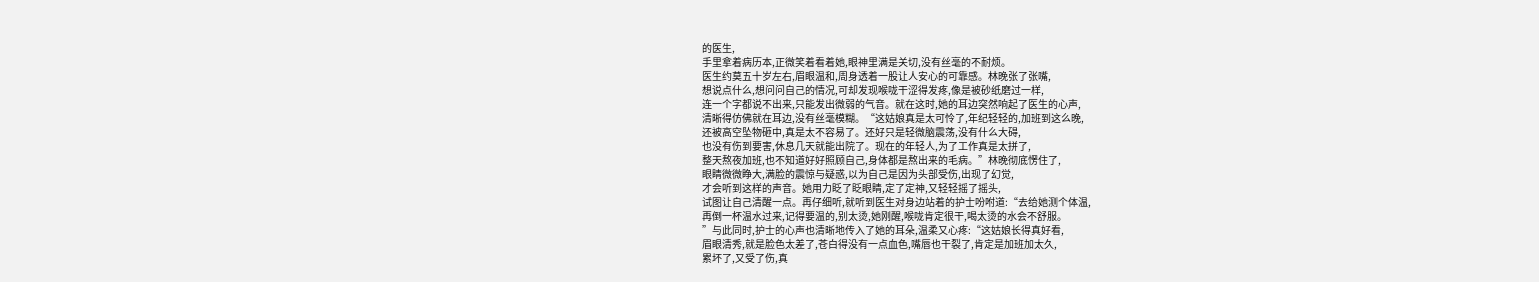的医生,
手里拿着病历本,正微笑着看着她,眼神里满是关切,没有丝毫的不耐烦。
医生约莫五十岁左右,眉眼温和,周身透着一股让人安心的可靠感。林晚张了张嘴,
想说点什么,想问问自己的情况,可却发现喉咙干涩得发疼,像是被砂纸磨过一样,
连一个字都说不出来,只能发出微弱的气音。就在这时,她的耳边突然响起了医生的心声,
清晰得仿佛就在耳边,没有丝毫模糊。“这姑娘真是太可怜了,年纪轻轻的,加班到这么晚,
还被高空坠物砸中,真是太不容易了。还好只是轻微脑震荡,没有什么大碍,
也没有伤到要害,休息几天就能出院了。现在的年轻人,为了工作真是太拼了,
整天熬夜加班,也不知道好好照顾自己,身体都是熬出来的毛病。”林晚彻底愣住了,
眼睛微微睁大,满脸的震惊与疑惑,以为自己是因为头部受伤,出现了幻觉,
才会听到这样的声音。她用力眨了眨眼睛,定了定神,又轻轻摇了摇头,
试图让自己清醒一点。再仔细听,就听到医生对身边站着的护士吩咐道:“去给她测个体温,
再倒一杯温水过来,记得要温的,别太烫,她刚醒,喉咙肯定很干,喝太烫的水会不舒服。
”与此同时,护士的心声也清晰地传入了她的耳朵,温柔又心疼:“这姑娘长得真好看,
眉眼清秀,就是脸色太差了,苍白得没有一点血色,嘴唇也干裂了,肯定是加班加太久,
累坏了,又受了伤,真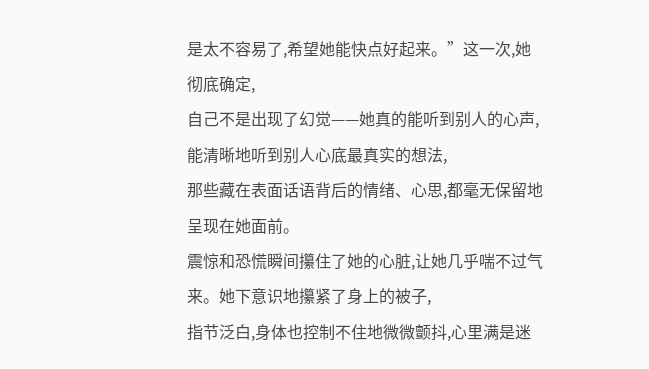是太不容易了,希望她能快点好起来。”这一次,她彻底确定,
自己不是出现了幻觉——她真的能听到别人的心声,能清晰地听到别人心底最真实的想法,
那些藏在表面话语背后的情绪、心思,都毫无保留地呈现在她面前。
震惊和恐慌瞬间攥住了她的心脏,让她几乎喘不过气来。她下意识地攥紧了身上的被子,
指节泛白,身体也控制不住地微微颤抖,心里满是迷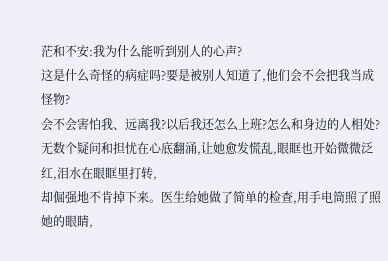茫和不安:我为什么能听到别人的心声?
这是什么奇怪的病症吗?要是被别人知道了,他们会不会把我当成怪物?
会不会害怕我、远离我?以后我还怎么上班?怎么和身边的人相处?
无数个疑问和担忧在心底翻涌,让她愈发慌乱,眼眶也开始微微泛红,泪水在眼眶里打转,
却倔强地不肯掉下来。医生给她做了简单的检查,用手电筒照了照她的眼睛,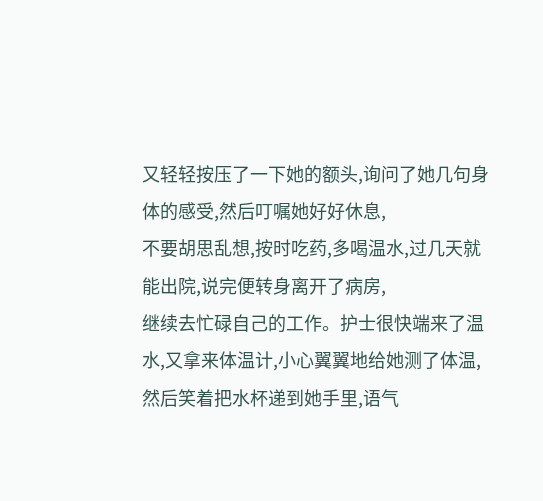又轻轻按压了一下她的额头,询问了她几句身体的感受,然后叮嘱她好好休息,
不要胡思乱想,按时吃药,多喝温水,过几天就能出院,说完便转身离开了病房,
继续去忙碌自己的工作。护士很快端来了温水,又拿来体温计,小心翼翼地给她测了体温,
然后笑着把水杯递到她手里,语气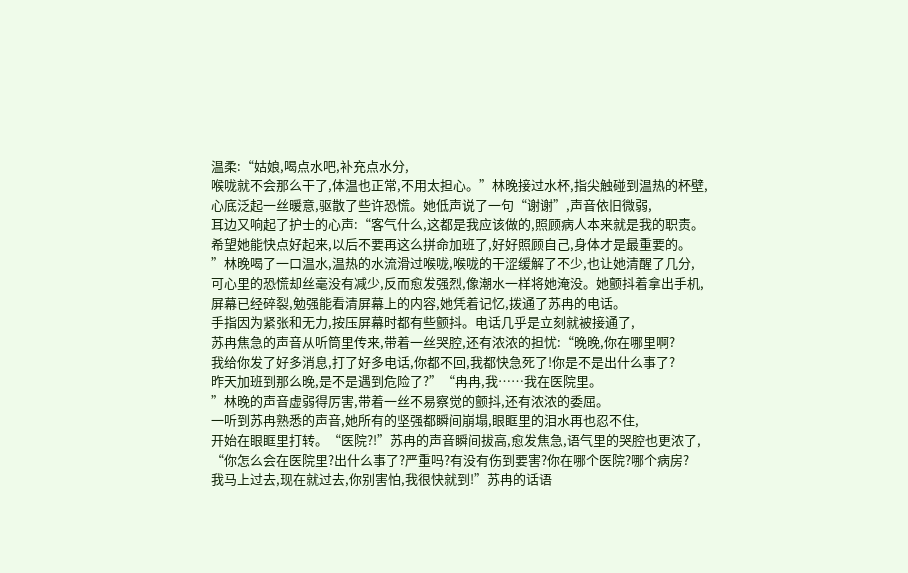温柔:“姑娘,喝点水吧,补充点水分,
喉咙就不会那么干了,体温也正常,不用太担心。”林晚接过水杯,指尖触碰到温热的杯壁,
心底泛起一丝暖意,驱散了些许恐慌。她低声说了一句“谢谢”,声音依旧微弱,
耳边又响起了护士的心声:“客气什么,这都是我应该做的,照顾病人本来就是我的职责。
希望她能快点好起来,以后不要再这么拼命加班了,好好照顾自己,身体才是最重要的。
”林晚喝了一口温水,温热的水流滑过喉咙,喉咙的干涩缓解了不少,也让她清醒了几分,
可心里的恐慌却丝毫没有减少,反而愈发强烈,像潮水一样将她淹没。她颤抖着拿出手机,
屏幕已经碎裂,勉强能看清屏幕上的内容,她凭着记忆,拨通了苏冉的电话。
手指因为紧张和无力,按压屏幕时都有些颤抖。电话几乎是立刻就被接通了,
苏冉焦急的声音从听筒里传来,带着一丝哭腔,还有浓浓的担忧:“晚晚,你在哪里啊?
我给你发了好多消息,打了好多电话,你都不回,我都快急死了!你是不是出什么事了?
昨天加班到那么晚,是不是遇到危险了?”“冉冉,我……我在医院里。
”林晚的声音虚弱得厉害,带着一丝不易察觉的颤抖,还有浓浓的委屈。
一听到苏冉熟悉的声音,她所有的坚强都瞬间崩塌,眼眶里的泪水再也忍不住,
开始在眼眶里打转。“医院?!”苏冉的声音瞬间拔高,愈发焦急,语气里的哭腔也更浓了,
“你怎么会在医院里?出什么事了?严重吗?有没有伤到要害?你在哪个医院?哪个病房?
我马上过去,现在就过去,你别害怕,我很快就到!”苏冉的话语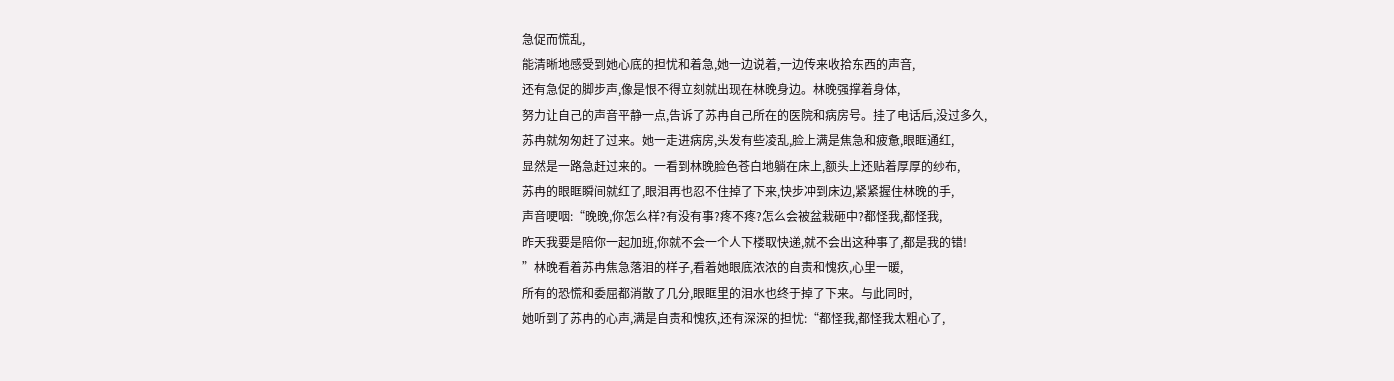急促而慌乱,
能清晰地感受到她心底的担忧和着急,她一边说着,一边传来收拾东西的声音,
还有急促的脚步声,像是恨不得立刻就出现在林晚身边。林晚强撑着身体,
努力让自己的声音平静一点,告诉了苏冉自己所在的医院和病房号。挂了电话后,没过多久,
苏冉就匆匆赶了过来。她一走进病房,头发有些凌乱,脸上满是焦急和疲惫,眼眶通红,
显然是一路急赶过来的。一看到林晚脸色苍白地躺在床上,额头上还贴着厚厚的纱布,
苏冉的眼眶瞬间就红了,眼泪再也忍不住掉了下来,快步冲到床边,紧紧握住林晚的手,
声音哽咽:“晚晚,你怎么样?有没有事?疼不疼?怎么会被盆栽砸中?都怪我,都怪我,
昨天我要是陪你一起加班,你就不会一个人下楼取快递,就不会出这种事了,都是我的错!
”林晚看着苏冉焦急落泪的样子,看着她眼底浓浓的自责和愧疚,心里一暖,
所有的恐慌和委屈都消散了几分,眼眶里的泪水也终于掉了下来。与此同时,
她听到了苏冉的心声,满是自责和愧疚,还有深深的担忧:“都怪我,都怪我太粗心了,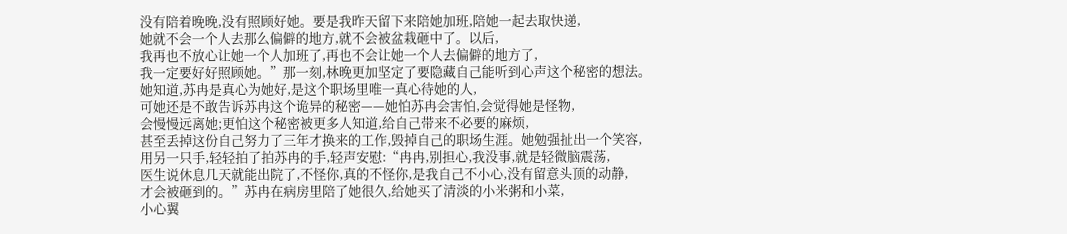没有陪着晚晚,没有照顾好她。要是我昨天留下来陪她加班,陪她一起去取快递,
她就不会一个人去那么偏僻的地方,就不会被盆栽砸中了。以后,
我再也不放心让她一个人加班了,再也不会让她一个人去偏僻的地方了,
我一定要好好照顾她。”那一刻,林晚更加坚定了要隐藏自己能听到心声这个秘密的想法。
她知道,苏冉是真心为她好,是这个职场里唯一真心待她的人,
可她还是不敢告诉苏冉这个诡异的秘密——她怕苏冉会害怕,会觉得她是怪物,
会慢慢远离她;更怕这个秘密被更多人知道,给自己带来不必要的麻烦,
甚至丢掉这份自己努力了三年才换来的工作,毁掉自己的职场生涯。她勉强扯出一个笑容,
用另一只手,轻轻拍了拍苏冉的手,轻声安慰:“冉冉,别担心,我没事,就是轻微脑震荡,
医生说休息几天就能出院了,不怪你,真的不怪你,是我自己不小心,没有留意头顶的动静,
才会被砸到的。”苏冉在病房里陪了她很久,给她买了清淡的小米粥和小菜,
小心翼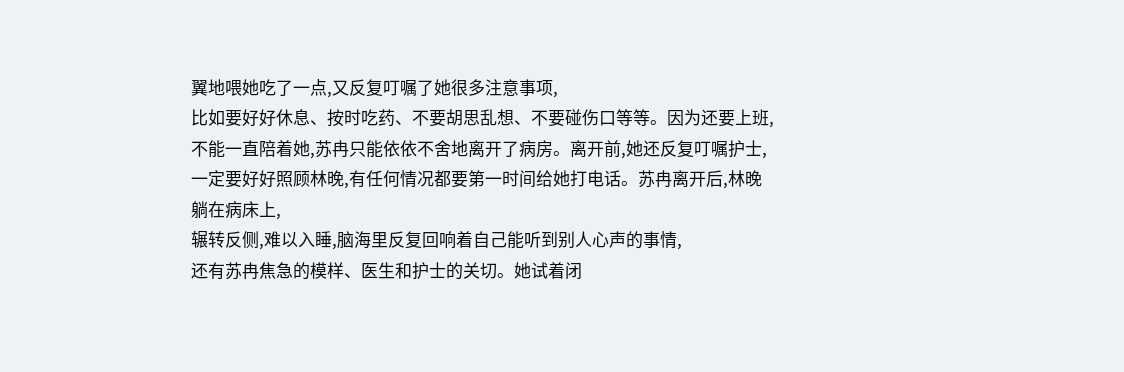翼地喂她吃了一点,又反复叮嘱了她很多注意事项,
比如要好好休息、按时吃药、不要胡思乱想、不要碰伤口等等。因为还要上班,
不能一直陪着她,苏冉只能依依不舍地离开了病房。离开前,她还反复叮嘱护士,
一定要好好照顾林晚,有任何情况都要第一时间给她打电话。苏冉离开后,林晚躺在病床上,
辗转反侧,难以入睡,脑海里反复回响着自己能听到别人心声的事情,
还有苏冉焦急的模样、医生和护士的关切。她试着闭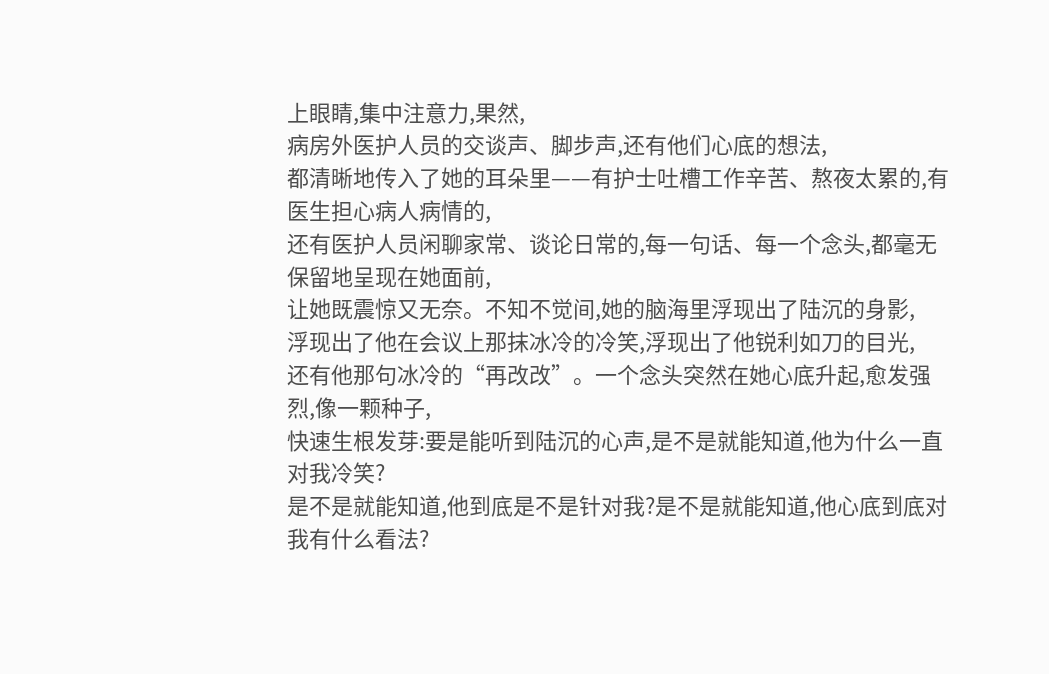上眼睛,集中注意力,果然,
病房外医护人员的交谈声、脚步声,还有他们心底的想法,
都清晰地传入了她的耳朵里——有护士吐槽工作辛苦、熬夜太累的,有医生担心病人病情的,
还有医护人员闲聊家常、谈论日常的,每一句话、每一个念头,都毫无保留地呈现在她面前,
让她既震惊又无奈。不知不觉间,她的脑海里浮现出了陆沉的身影,
浮现出了他在会议上那抹冰冷的冷笑,浮现出了他锐利如刀的目光,
还有他那句冰冷的“再改改”。一个念头突然在她心底升起,愈发强烈,像一颗种子,
快速生根发芽:要是能听到陆沉的心声,是不是就能知道,他为什么一直对我冷笑?
是不是就能知道,他到底是不是针对我?是不是就能知道,他心底到底对我有什么看法?